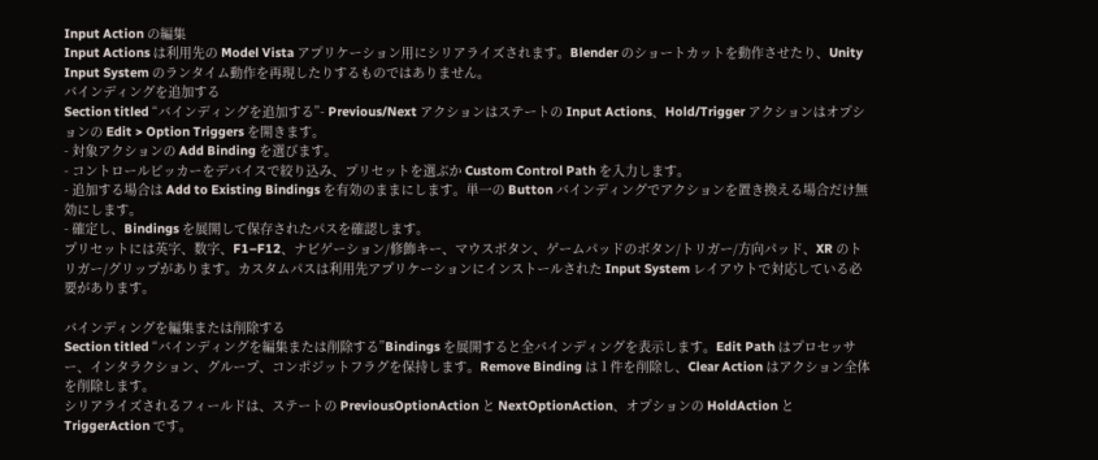Input Action の編集
Input Actions は利用先の Model Vista アプリケーション用にシリアライズされます。Blender のショートカットを動作させたり、Unity Input System のランタイム動作を再現したりするものではありません。
バインディングを追加する
Section titled “バインディングを追加する”- Previous/Next アクションはステートの Input Actions、Hold/Trigger アクションはオプションの Edit > Option Triggers を開きます。
- 対象アクションの Add Binding を選びます。
- コントロールピッカーをデバイスで絞り込み、プリセットを選ぶか Custom Control Path を入力します。
- 追加する場合は Add to Existing Bindings を有効のままにします。単一の Button バインディングでアクションを置き換える場合だけ無効にします。
- 確定し、Bindings を展開して保存されたパスを確認します。
プリセットには英字、数字、F1–F12、ナビゲーション/修飾キー、マウスボタン、ゲームパッドのボタン/トリガー/方向パッド、XR のトリガー/グリップがあります。カスタムパスは利用先アプリケーションにインストールされた Input System レイアウトで対応している必要があります。

バインディングを編集または削除する
Section titled “バインディングを編集または削除する”Bindings を展開すると全バインディングを表示します。Edit Path はプロセッサー、インタラクション、グループ、コンポジットフラグを保持します。Remove Binding は 1 件を削除し、Clear Action はアクション全体を削除します。
シリアライズされるフィールドは、ステートの PreviousOptionAction と NextOptionAction、オプションの HoldAction と TriggerAction です。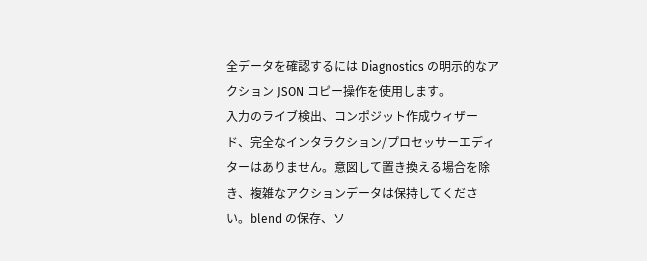全データを確認するには Diagnostics の明示的なアクション JSON コピー操作を使用します。
入力のライブ検出、コンポジット作成ウィザード、完全なインタラクション/プロセッサーエディターはありません。意図して置き換える場合を除き、複雑なアクションデータは保持してください。blend の保存、ソ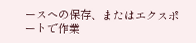ースへの保存、またはエクスポートで作業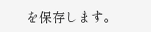を保存します。